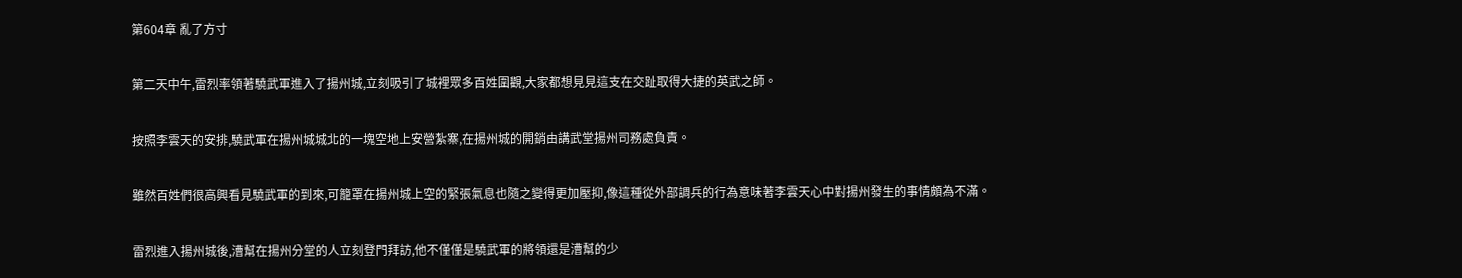第604章 亂了方寸

第二天中午,雷烈率領著驍武軍進入了揚州城,立刻吸引了城裡眾多百姓圍觀,大家都想見見這支在交趾取得大捷的英武之師。

按照李雲天的安排,驍武軍在揚州城城北的一塊空地上安營紮寨,在揚州城的開銷由講武堂揚州司務處負責。

雖然百姓們很高興看見驍武軍的到來,可籠罩在揚州城上空的緊張氣息也隨之變得更加壓抑,像這種從外部調兵的行為意味著李雲天心中對揚州發生的事情頗為不滿。

雷烈進入揚州城後,漕幫在揚州分堂的人立刻登門拜訪,他不僅僅是驍武軍的將領還是漕幫的少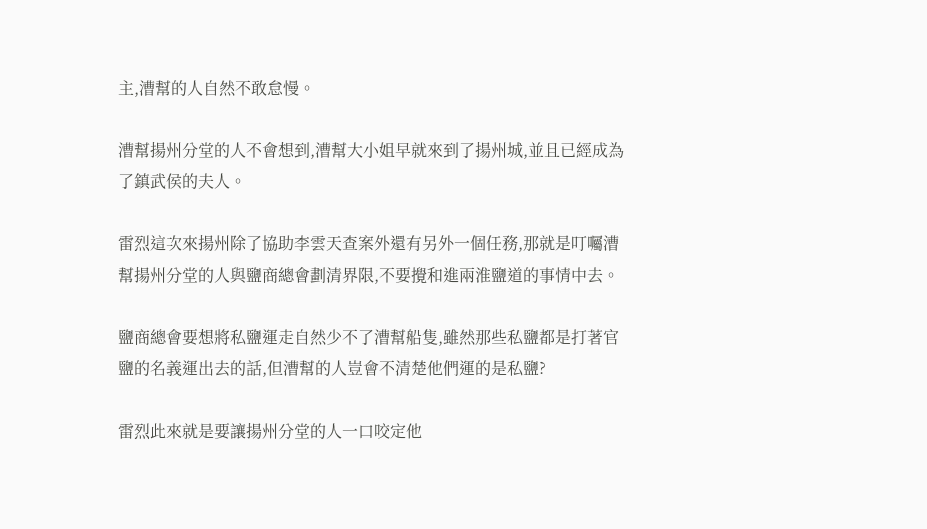主,漕幫的人自然不敢怠慢。

漕幫揚州分堂的人不會想到,漕幫大小姐早就來到了揚州城,並且已經成為了鎮武侯的夫人。

雷烈這次來揚州除了協助李雲天查案外還有另外一個任務,那就是叮囑漕幫揚州分堂的人與鹽商總會劃清界限,不要攪和進兩淮鹽道的事情中去。

鹽商總會要想將私鹽運走自然少不了漕幫船隻,雖然那些私鹽都是打著官鹽的名義運出去的話,但漕幫的人豈會不清楚他們運的是私鹽?

雷烈此來就是要讓揚州分堂的人一口咬定他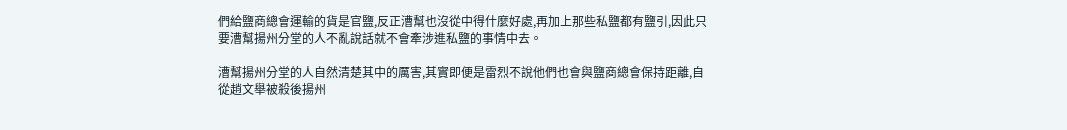們給鹽商總會運輸的貨是官鹽,反正漕幫也沒從中得什麼好處,再加上那些私鹽都有鹽引,因此只要漕幫揚州分堂的人不亂說話就不會牽涉進私鹽的事情中去。

漕幫揚州分堂的人自然清楚其中的厲害,其實即便是雷烈不說他們也會與鹽商總會保持距離,自從趙文舉被殺後揚州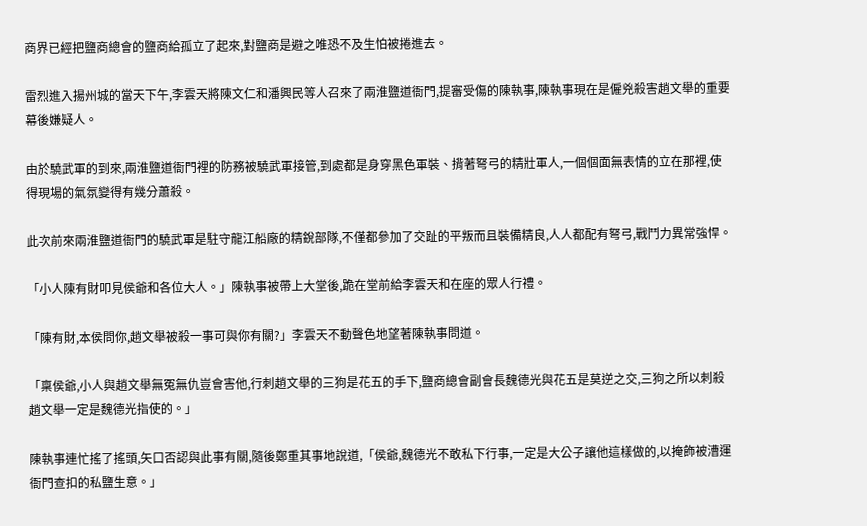商界已經把鹽商總會的鹽商給孤立了起來,對鹽商是避之唯恐不及生怕被捲進去。

雷烈進入揚州城的當天下午,李雲天將陳文仁和潘興民等人召來了兩淮鹽道衙門,提審受傷的陳執事,陳執事現在是僱兇殺害趙文舉的重要幕後嫌疑人。

由於驍武軍的到來,兩淮鹽道衙門裡的防務被驍武軍接管,到處都是身穿黑色軍裝、揹著弩弓的精壯軍人,一個個面無表情的立在那裡,使得現場的氣氛變得有幾分蕭殺。

此次前來兩淮鹽道衙門的驍武軍是駐守龍江船廠的精銳部隊,不僅都參加了交趾的平叛而且裝備精良,人人都配有弩弓,戰鬥力異常強悍。

「小人陳有財叩見侯爺和各位大人。」陳執事被帶上大堂後,跪在堂前給李雲天和在座的眾人行禮。

「陳有財,本侯問你,趙文舉被殺一事可與你有關?」李雲天不動聲色地望著陳執事問道。

「稟侯爺,小人與趙文舉無冤無仇豈會害他,行刺趙文舉的三狗是花五的手下,鹽商總會副會長魏德光與花五是莫逆之交,三狗之所以刺殺趙文舉一定是魏德光指使的。」

陳執事連忙搖了搖頭,矢口否認與此事有關,隨後鄭重其事地說道,「侯爺,魏德光不敢私下行事,一定是大公子讓他這樣做的,以掩飾被漕運衙門查扣的私鹽生意。」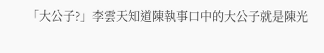「大公子?」李雲天知道陳執事口中的大公子就是陳光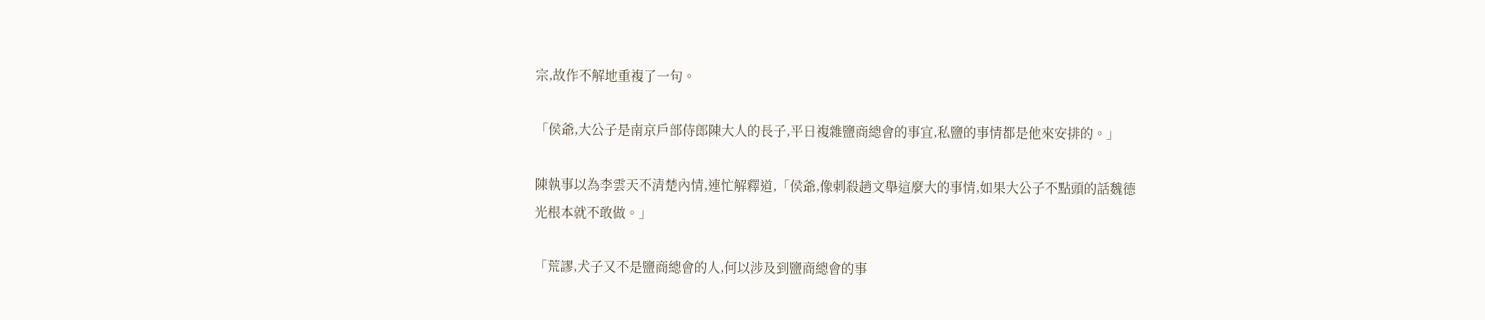宗,故作不解地重複了一句。

「侯爺,大公子是南京戶部侍郎陳大人的長子,平日複雜鹽商總會的事宜,私鹽的事情都是他來安排的。」

陳執事以為李雲天不清楚內情,連忙解釋道,「侯爺,像刺殺趙文舉這麼大的事情,如果大公子不點頭的話魏德光根本就不敢做。」

「荒謬,犬子又不是鹽商總會的人,何以涉及到鹽商總會的事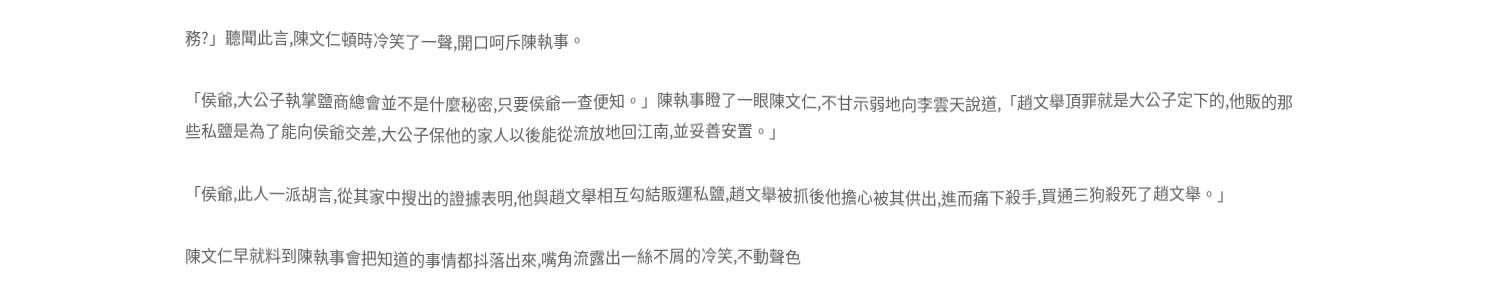務?」聽聞此言,陳文仁頓時冷笑了一聲,開口呵斥陳執事。

「侯爺,大公子執掌鹽商總會並不是什麼秘密,只要侯爺一查便知。」陳執事瞪了一眼陳文仁,不甘示弱地向李雲天說道,「趙文舉頂罪就是大公子定下的,他販的那些私鹽是為了能向侯爺交差,大公子保他的家人以後能從流放地回江南,並妥善安置。」

「侯爺,此人一派胡言,從其家中搜出的證據表明,他與趙文舉相互勾結販運私鹽,趙文舉被抓後他擔心被其供出,進而痛下殺手,買通三狗殺死了趙文舉。」

陳文仁早就料到陳執事會把知道的事情都抖落出來,嘴角流露出一絲不屑的冷笑,不動聲色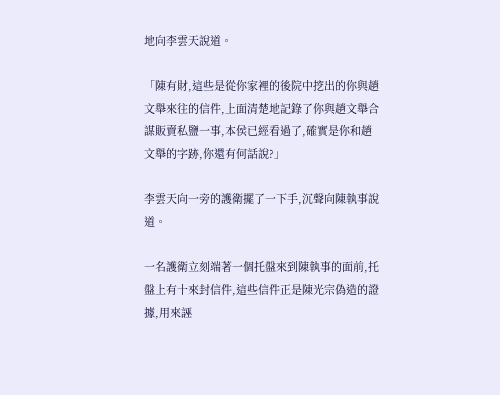地向李雲天說道。

「陳有財,這些是從你家裡的後院中挖出的你與趙文舉來往的信件,上面清楚地記錄了你與趙文舉合謀販賣私鹽一事,本侯已經看過了,確實是你和趙文舉的字跡,你還有何話說?」

李雲天向一旁的護衛擺了一下手,沉聲向陳執事說道。

一名護衛立刻端著一個托盤來到陳執事的面前,托盤上有十來封信件,這些信件正是陳光宗偽造的證據,用來誣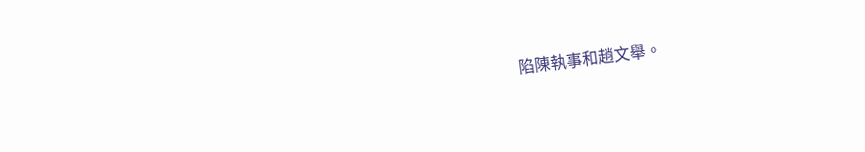陷陳執事和趙文舉。